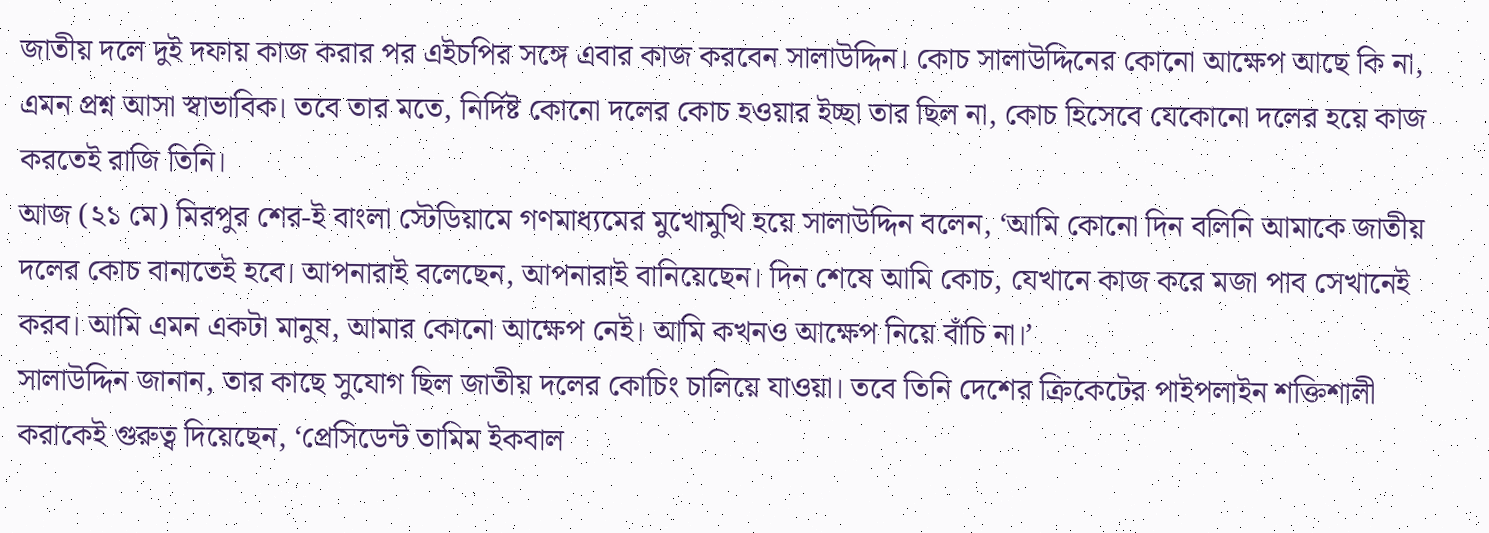জাতীয় দলে দুই দফায় কাজ করার পর এইচপির সঙ্গে এবার কাজ করবেন সালাউদ্দিন। কোচ সালাউদ্দিনের কোনো আক্ষেপ আছে কি না, এমন প্রশ্ন আসা স্বাভাবিক। তবে তার মতে, নির্দিষ্ট কোনো দলের কোচ হওয়ার ইচ্ছা তার ছিল না, কোচ হিসেবে যেকোনো দলের হয়ে কাজ করতেই রাজি তিনি।
আজ (২১ মে) মিরপুর শের-ই বাংলা স্টেডিয়ামে গণমাধ্যমের মুখোমুখি হয়ে সালাউদ্দিন বলেন, ‘আমি কোনো দিন বলিনি আমাকে জাতীয় দলের কোচ বানাতেই হবে। আপনারাই বলেছেন, আপনারাই বানিয়েছেন। দিন শেষে আমি কোচ, যেখানে কাজ করে মজা পাব সেখানেই করব। আমি এমন একটা মানুষ, আমার কোনো আক্ষেপ নেই। আমি কখনও আক্ষেপ নিয়ে বাঁচি না।’
সালাউদ্দিন জানান, তার কাছে সুযোগ ছিল জাতীয় দলের কোচিং চালিয়ে যাওয়া। তবে তিনি দেশের ক্রিকেটের পাইপলাইন শক্তিশালী করাকেই গুরুত্ব দিয়েছেন, ‘প্রেসিডেন্ট তামিম ইকবাল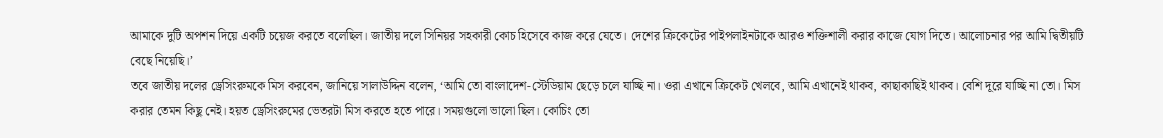আমাকে দুটি অপশন দিয়ে একটি চয়েজ করতে বলেছিল। জাতীয় দলে সিনিয়র সহকারী কোচ হিসেবে কাজ করে যেতে। দেশের ক্রিকেটের পাইপলাইনটাকে আরও শক্তিশালী করার কাজে যোগ দিতে। আলোচনার পর আমি দ্বিতীয়টি বেছে নিয়েছি।’
তবে জাতীয় দলের ড্রেসিংরুমকে মিস করবেন, জানিয়ে সালাউদ্দিন বলেন, ‘আমি তো বাংলাদেশ-স্টেডিয়াম ছেড়ে চলে যাচ্ছি না। ওরা এখানে ক্রিকেট খেলবে, আমি এখানেই থাকব, কাছাকাছিই থাকব। বেশি দূরে যাচ্ছি না তো। মিস করার তেমন কিছু নেই। হয়ত ড্রেসিংরুমের ভেতরটা মিস করতে হতে পারে। সময়গুলো ভালো ছিল। কোচিং তো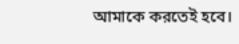আমাকে করতেই হবে।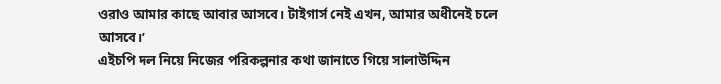ওরাও আমার কাছে আবার আসবে। টাইগার্স নেই এখন, আমার অধীনেই চলে আসবে।’
এইচপি দল নিয়ে নিজের পরিকল্পনার কথা জানাতে গিয়ে সালাউদ্দিন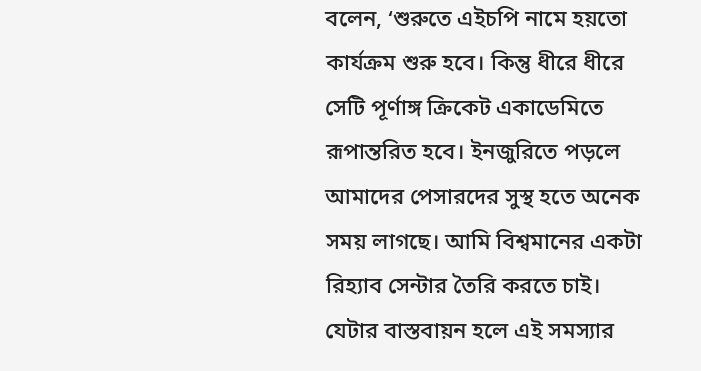বলেন, ‘শুরুতে এইচপি নামে হয়তো কার্যক্রম শুরু হবে। কিন্তু ধীরে ধীরে সেটি পূর্ণাঙ্গ ক্রিকেট একাডেমিতে রূপান্তরিত হবে। ইনজুরিতে পড়লে আমাদের পেসারদের সুস্থ হতে অনেক সময় লাগছে। আমি বিশ্বমানের একটা রিহ্যাব সেন্টার তৈরি করতে চাই। যেটার বাস্তবায়ন হলে এই সমস্যার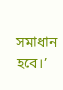সমাধান হবে।’